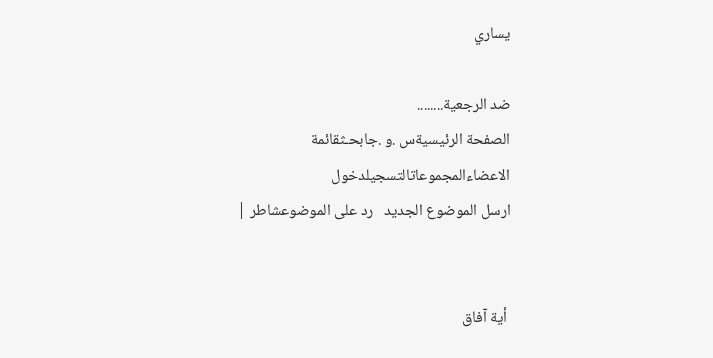يساري

ضد الرجعية........
الصفحة الرئيسيةس .و .جابحـثقائمة الاعضاءالمجموعاتالتسجيلدخول
ارسل الموضوع الجديد   رد على الموضوعشاطر |


 أية آفاق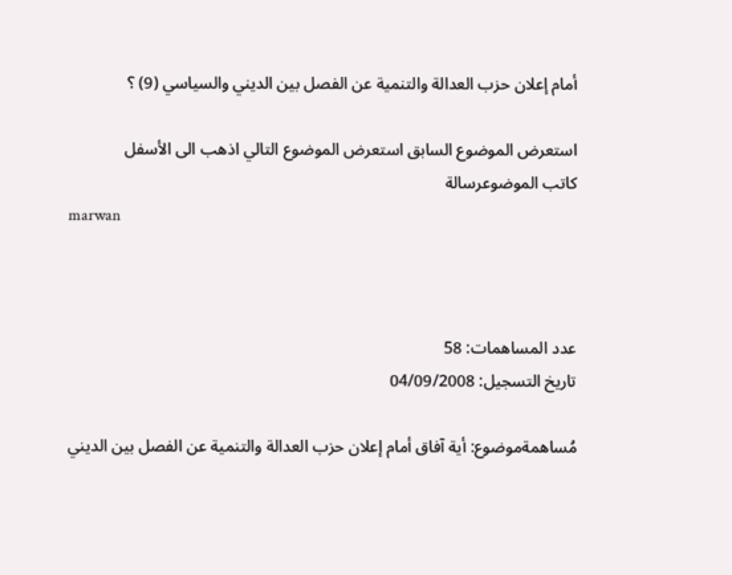أمام إعلان حزب العدالة والتنمية عن الفصل بين الديني والسياسي (9) ؟

استعرض الموضوع السابق استعرض الموضوع التالي اذهب الى الأسفل
كاتب الموضوعرسالة
marwan



عدد المساهمات: 58
تاريخ التسجيل: 04/09/2008

مُساهمةموضوع: أية آفاق أمام إعلان حزب العدالة والتنمية عن الفصل بين الديني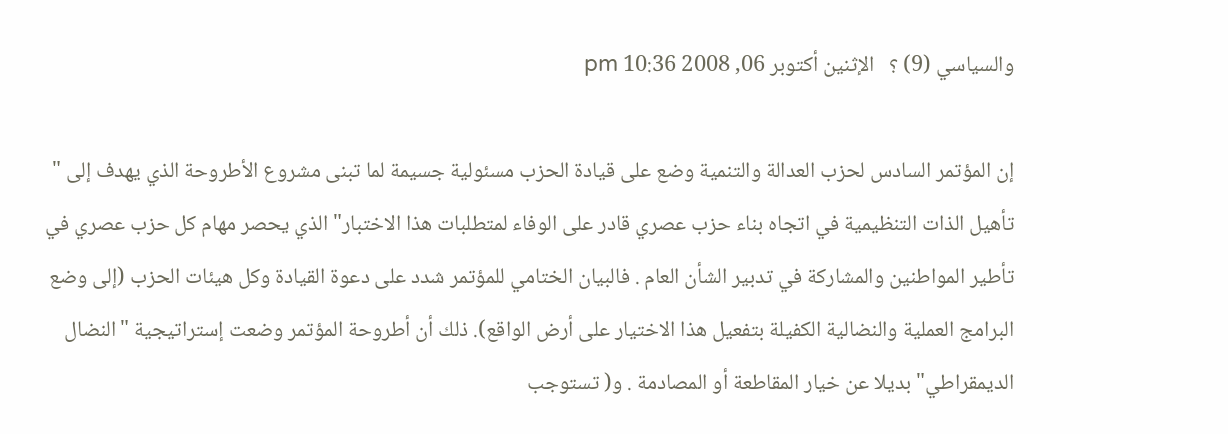والسياسي (9) ؟   الإثنين أكتوبر 06, 2008 10:36 pm

إن المؤتمر السادس لحزب العدالة والتنمية وضع على قيادة الحزب مسئولية جسيمة لما تبنى مشروع الأطروحة الذي يهدف إلى " تأهيل الذات التنظيمية في اتجاه بناء حزب عصري قادر على الوفاء لمتطلبات هذا الاختبار" الذي يحصر مهام كل حزب عصري في تأطير المواطنين والمشاركة في تدبير الشأن العام . فالبيان الختامي للمؤتمر شدد على دعوة القيادة وكل هيئات الحزب (إلى وضع البرامج العملية والنضالية الكفيلة بتفعيل هذا الاختيار على أرض الواقع). ذلك أن أطروحة المؤتمر وضعت إستراتيجية "النضال الديمقراطي" بديلا عن خيار المقاطعة أو المصادمة . و( تستوجب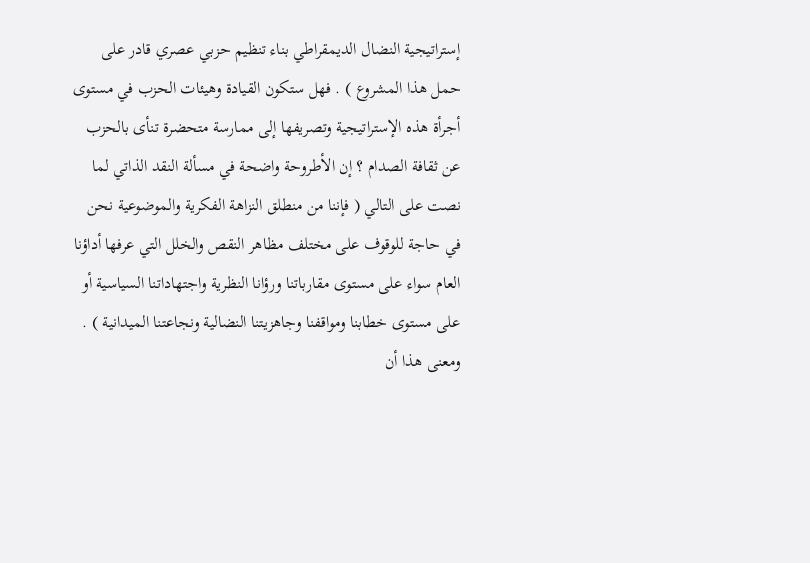إستراتيجية النضال الديمقراطي بناء تنظيم حزبي عصري قادر على حمل هذا المشروع ) . فهل ستكون القيادة وهيئات الحزب في مستوى أجرأة هذه الإستراتيجية وتصريفها إلى ممارسة متحضرة تنأى بالحزب عن ثقافة الصدام ؟ إن الأطروحة واضحة في مسألة النقد الذاتي لما نصت على التالي ( فإننا من منطلق النزاهة الفكرية والموضوعية نحن في حاجة للوقوف على مختلف مظاهر النقص والخلل التي عرفها أداؤنا العام سواء على مستوى مقارباتنا ورؤانا النظرية واجتهاداتنا السياسية أو على مستوى خطابنا ومواقفنا وجاهزيتنا النضالية ونجاعتنا الميدانية ) . ومعنى هذا أن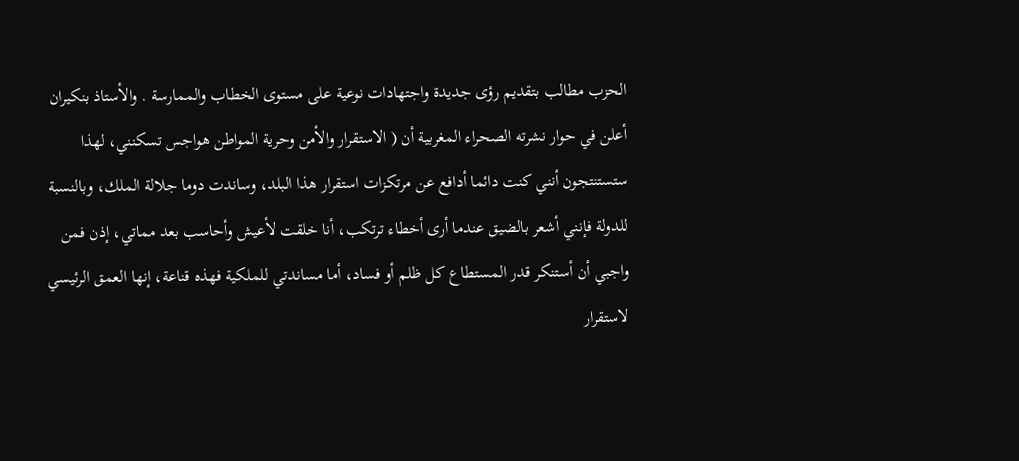الحزب مطالب بتقديم رؤى جديدة واجتهادات نوعية على مستوى الخطاب والممارسة . والأستاذ بنكيران أعلن في حوار نشرته الصحراء المغربية أن ( الاستقرار والأمن وحرية المواطن هواجس تسكنني، لهذا ستستنتجون أنني كنت دائما أدافع عن مرتكزات استقرار هذا البلد، وساندت دوما جلالة الملك، وبالنسبة للدولة فإنني أشعر بالضيق عندما أرى أخطاء ترتكب، أنا خلقت لأعيش وأحاسب بعد مماتي، إذن فمن واجبي أن أستنكر قدر المستطاع كل ظلم أو فساد، أما مساندتي للملكية فهذه قناعة، إنها العمق الرئيسي لاستقرار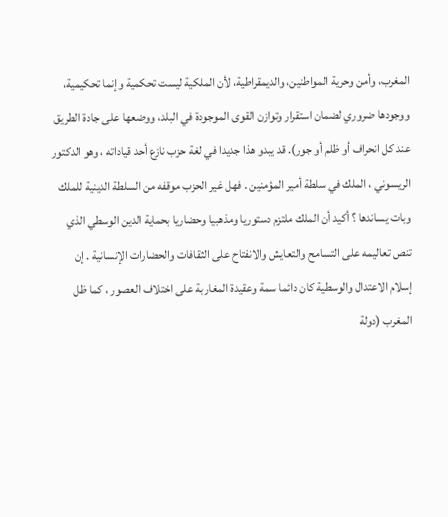المغرب، وأمن وحرية المواطنين، والديمقراطية، لأن الملكية ليست تحكمية وإنما تحكيمية، ووجودها ضروري لضمان استقرار وتوازن القوى الموجودة في البلد، ووضعها على جادة الطريق عند كل انحراف أو ظلم أو جور). قد يبدو هذا جديدا في لغة حزب نازع أحد قياداته ، وهو الدكتور الريسوني ، الملك في سلطة أمير المؤمنين . فهل غير الحزب موقفه من السلطة الدينية للملك وبات يساندها ؟ أكيد أن الملك ملتزم دستوريا ومذهبيا وحضاريا بحماية الدين الوسطي الذي تنص تعاليمه على التسامح والتعايش والانفتاح على الثقافات والحضارات الإنسانية . إن إسلام الاعتدال والوسطية كان دائما سمة وعقيدة المغاربة على اختلاف العصور ، كما ظل المغرب (دولة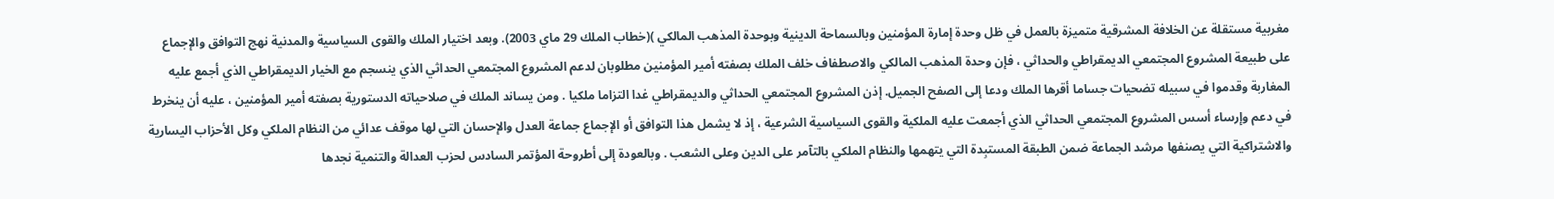مغربية مستقلة عن الخلافة المشرقية متميزة بالعمل في ظل وحدة إمارة المؤمنين وبالسماحة الدينية وبوحدة المذهب المالكي )(خطاب الملك 29 ماي 2003). وبعد اختيار الملك والقوى السياسية والمدنية نهج التوافق والإجماع على طبيعة المشروع المجتمعي الديمقراطي والحداثي ، فإن وحدة المذهب المالكي والاصطفاف خلف الملك بصفته أمير المؤمنين مطلوبان لدعم المشروع المجتمعي الحداثي الذي ينسجم مع الخيار الديمقراطي الذي أجمع عليه المغاربة وقدموا في سبيله تضحيات جساما أقرها الملك ودعا إلى الصفح الجميل. إذن المشروع المجتمعي الحداثي والديمقراطي غدا التزاما ملكيا . ومن يساند الملك في صلاحياته الدستورية بصفته أمير المؤمنين ، عليه أن ينخرط في دعم وإرساء أسس المشروع المجتمعي الحداثي الذي أجمعت عليه الملكية والقوى السياسية الشرعية ، إذ لا يشمل هذا التوافق أو الإجماع جماعة العدل والإحسان التي لها موقف عدائي من النظام الملكي وكل الأحزاب اليسارية والاشتراكية التي يصنفها مرشد الجماعة ضمن الطبقة المستبِدة التي يتهمها والنظام الملكي بالتآمر على الدين وعلى الشعب . وبالعودة إلى أطروحة المؤتمر السادس لحزب العدالة والتنمية نجدها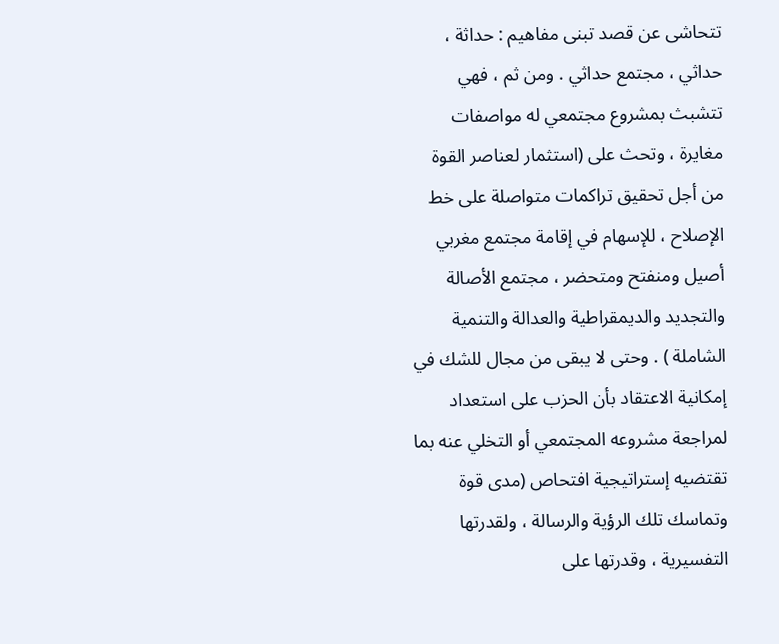تتحاشى عن قصد تبنى مفاهيم : حداثة ، حداثي ، مجتمع حداثي . ومن ثم ، فهي تتشبث بمشروع مجتمعي له مواصفات مغايرة ، وتحث على (استثمار لعناصر القوة من أجل تحقيق تراكمات متواصلة على خط الإصلاح ، للإسهام في إقامة مجتمع مغربي أصيل ومنفتح ومتحضر ، مجتمع الأصالة والتجديد والديمقراطية والعدالة والتنمية الشاملة ) . وحتى لا يبقى من مجال للشك في إمكانية الاعتقاد بأن الحزب على استعداد لمراجعة مشروعه المجتمعي أو التخلي عنه بما تقتضيه إستراتيجية افتحاص (مدى قوة وتماسك تلك الرؤية والرسالة ، ولقدرتها التفسيرية ، وقدرتها على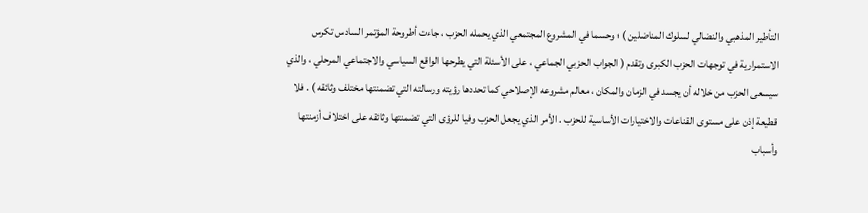التأطير المذهبي والنضالي لسلوك المناضلين ) ؛ وحسما في المشروع المجتمعي الذي يحمله الحزب ، جاءت أطروحة المؤتمر السادس تكرس الاستمرارية في توجهات الحزب الكبرى وتقدم ( الجواب الحزبي الجماعي ، على الأسئلة التي يطرحها الواقع السياسي والاجتماعي المرحلي ، والذي سيسعى الحزب من خلاله أن يجسد في الزمان والمكان ، معالم مشروعه الإصلاحي كما تحددها رؤيته ورسالته التي تضمنتها مختلف وثائقه ) . فلا قطيعة إذن على مستوى القناعات والاختيارات الأساسية للحزب . الأمر الذي يجعل الحزب وفيا للرؤى التي تضمنتها وثائقه على اختلاف أزمنتها وأسباب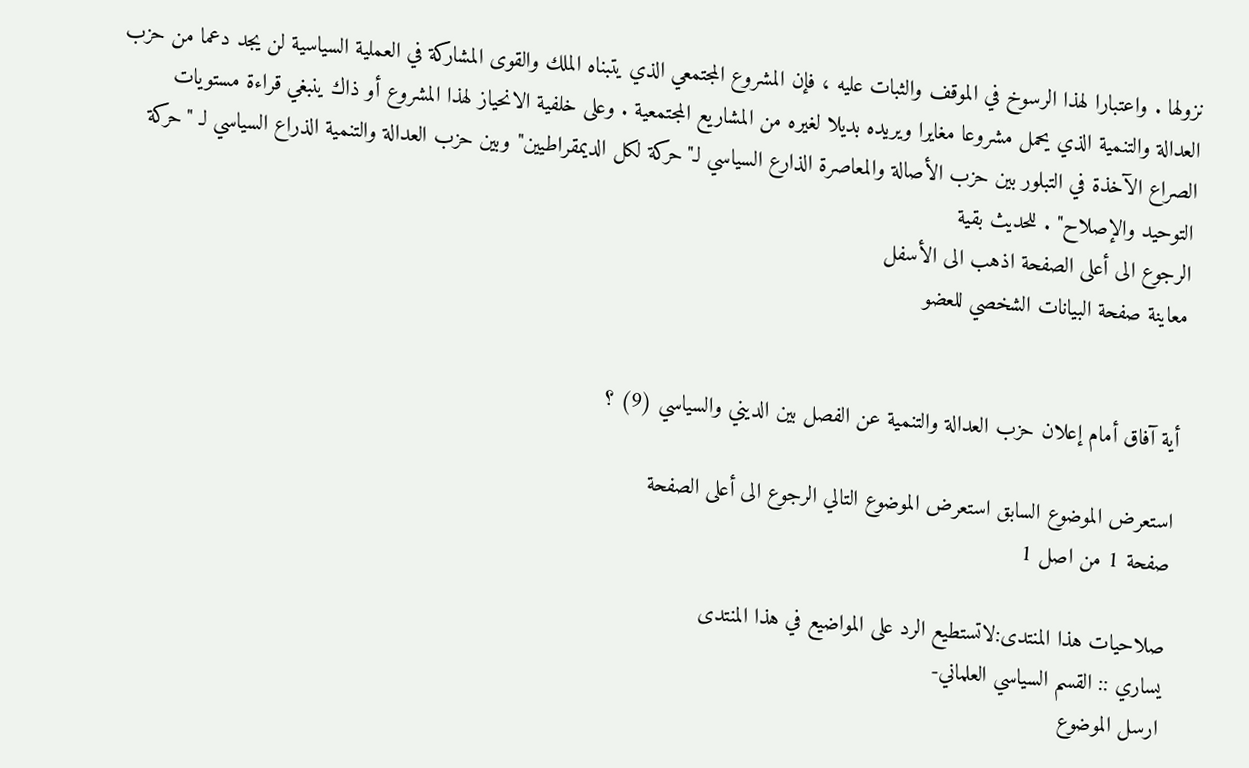نزولها . واعتبارا لهذا الرسوخ في الموقف والثبات عليه ، فإن المشروع المجتمعي الذي يتبناه الملك والقوى المشاركة في العملية السياسية لن يجد دعما من حزب العدالة والتنمية الذي يحمل مشروعا مغايرا ويريده بديلا لغيره من المشاريع المجتمعية . وعلى خلفية الانحياز لهذا المشروع أو ذاك ينبغي قراءة مستويات الصراع الآخذة في التبلور بين حزب الأصالة والمعاصرة الذارع السياسي لـ"حركة لكل الديمقراطيين" وبين حزب العدالة والتنمية الذراع السياسي لـ "حركة التوحيد والإصلاح" . للحديث بقية
الرجوع الى أعلى الصفحة اذهب الى الأسفل
معاينة صفحة البيانات الشخصي للعضو


أية آفاق أمام إعلان حزب العدالة والتنمية عن الفصل بين الديني والسياسي (9) ؟

استعرض الموضوع السابق استعرض الموضوع التالي الرجوع الى أعلى الصفحة
صفحة 1 من اصل 1

صلاحيات هذا المنتدى:لاتستطيع الرد على المواضيع في هذا المنتدى
يساري :: القسم السياسي العلماني-
ارسل الموضوع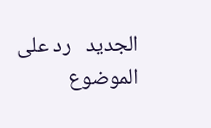الجديد   رد على الموضوع